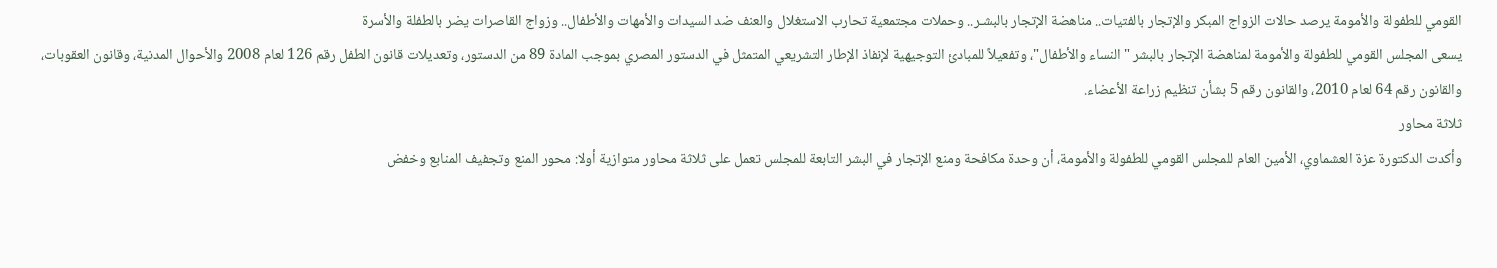القومي للطفولة والأمومة يرصد حالات الزواج المبكر والإتجار بالفتيات.. مناهضة الإتجار بالبشـر.. وحملات مجتمعية تحارب الاستغلال والعنف ضد السيدات والأمهات والأطفال.. وزواج القاصرات يضر بالطفلة والأسرة
يسعى المجلس القومي للطفولة والأمومة لمناهضة الإتجار بالبشر "النساء والأطفال"، وتفعيلاً للمبادئ التوجيهية لإنفاذ الإطار التشريعي المتمثل في الدستور المصري بموجب المادة 89 من الدستور، وتعديلات قانون الطفل رقم 126 لعام 2008 والأحوال المدنية، وقانون العقوبات، والقانون رقم 64 لعام 2010، والقانون رقم 5 بشأن تنظيم زراعة الأعضاء.
ثلاثة محاور
وأكدت الدكتورة عزة العشماوي، الأمين العام للمجلس القومي للطفولة والأمومة، أن وحدة مكافحة ومنع الإتجار في البشر التابعة للمجلس تعمل على ثلاثة محاور متوازية أولا: محور المنع وتجفيف المنابع وخفض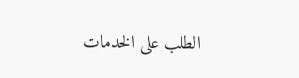الطلب على الخدمات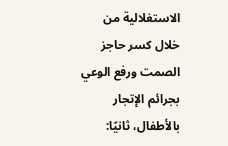الاستغلالية من خلال كسر حاجز الصمت ورفع الوعي بجرائم الإتجار بالأطفال، ثانيًا: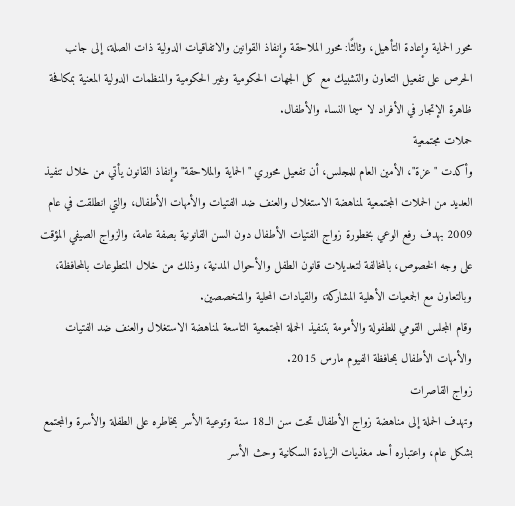محور الحماية وإعادة التأهيل، وثالثًا: محور الملاحقة وإنفاذ القوانين والاتفاقيات الدولية ذات الصلة، إلى جانب الحرص على تفعيل التعاون والتشبيك مع كل الجهات الحكومية وغير الحكومية والمنظمات الدولية المعنية بمكافحة ظاهرة الإتجار في الأفراد لا سيما النساء والأطفال.
حملات مجتمعية
وأكدت "عزة"، الأمين العام للمجلس، أن تفعيل محوري "الحماية والملاحقة" وإنفاذ القانون يأتي من خلال تنفيذ العديد من الحملات المجتمعية لمناهضة الاستغلال والعنف ضد الفتيات والأمهات الأطفال، والتي انطلقت في عام 2009 بهدف رفع الوعي بخطورة زواج الفتيات الأطفال دون السن القانونية بصفة عامة، والزواج الصيفي المؤقت على وجه الخصوص، بالمخالفة لتعديلات قانون الطفل والأحوال المدنية، وذلك من خلال المتطوعات بالمحافظة، وبالتعاون مع الجمعيات الأهلية المشاركة، والقيادات المحلية والمتخصصين.
وقام المجلس القومي للطفولة والأمومة بتنفيذ الحملة المجتمعية التاسعة لمناهضة الاستغلال والعنف ضد الفتيات والأمهات الأطفال بمحافظة الفيوم مارس 2015.
زواج القاصرات
وتهدف الحملة إلى مناهضة زواج الأطفال تحت سن الــ18 سنة وتوعية الأسر بمخاطره على الطفلة والأسرة والمجتمع بشكل عام، واعتباره أحد مغذيات الزيادة السكانية وحث الأسر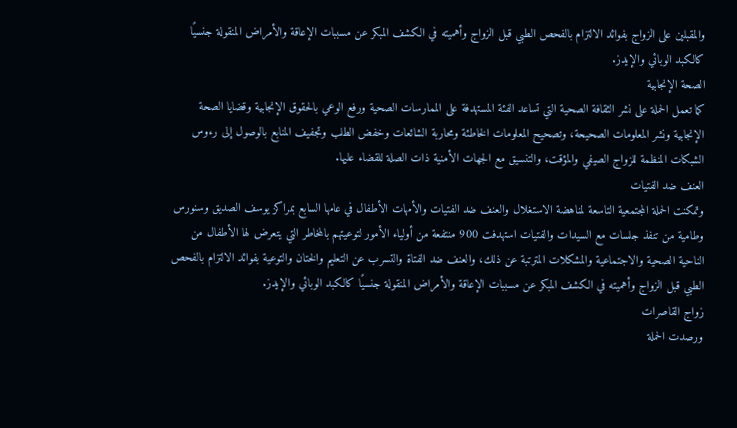والمقبلين على الزواج بفوائد الالتزام بالفحص الطبي قبل الزواج وأهميته في الكشف المبكر عن مسببات الإعاقة والأمراض المنقولة جنسيًا كالكبد الوبائي والإيدز.
الصحة الإنجابية
كما تعمل الحملة على نشر الثقافة الصحية التي تساعد الفئة المستهدفة على الممارسات الصحية ورفع الوعي بالحقوق الإنجابية وقضايا الصحة الإنجابية ونشر المعلومات الصحيحة، وتصحيح المعلومات الخاطئة ومحاربة الشائعات وخفض الطلب وتجفيف المنابع بالوصول إلى رءوس الشبكات المنظمة للزواج الصيفي والمؤقت، والتنسيق مع الجهات الأمنية ذات الصلة للقضاء عليها.
العنف ضد الفتيات
وتمكنت الحملة المجتمعية التاسعة لمناهضة الاستغلال والعنف ضد الفتيات والأمهات الأطفال في عامها السابع بمراكز يوسف الصديق وسنورس وطامية من تنفذ جلسات مع السيدات والفتيات استهدفت 900 منتفعة من أولياء الأمور لتوعيتهم بالمخاطر التي يتعرض لها الأطفال من الناحية الصحية والاجتماعية والمشكلات المترتبة عن ذلك، والعنف ضد الفتاة والتسرب عن التعليم والختان والتوعية بفوائد الالتزام بالفحص الطبي قبل الزواج وأهميته في الكشف المبكر عن مسببات الإعاقة والأمراض المنقولة جنسيًا كالكبد الوبائي والإيدز.
زواج القاصرات
ورصدت الحملة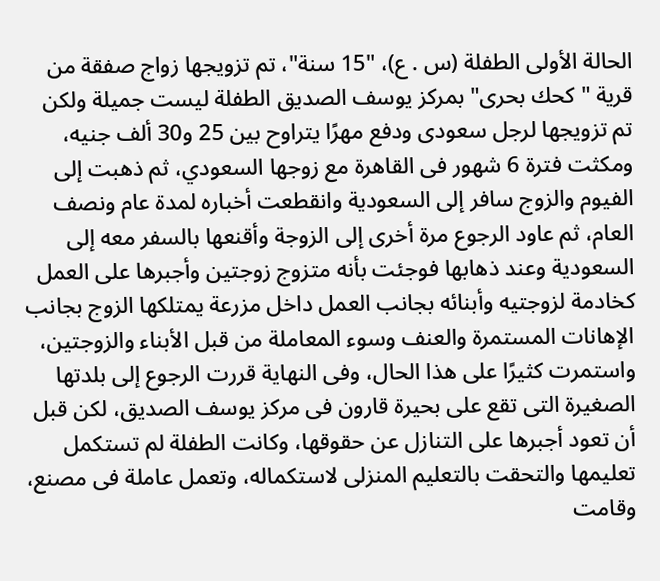الحالة الأولى الطفلة (س . ع)، "15 سنة"، تم تزويجها زواج صفقة من قرية "كحك بحرى" بمركز يوسف الصديق الطفلة ليست جميلة ولكن تم تزويجها لرجل سعودى ودفع مهرًا يتراوح بين 25 و30 ألف جنيه، ومكثت فترة 6 شهور فى القاهرة مع زوجها السعودي، ثم ذهبت إلى الفيوم والزوج سافر إلى السعودية وانقطعت أخباره لمدة عام ونصف العام، ثم عاود الرجوع مرة أخرى إلى الزوجة وأقنعها بالسفر معه إلى السعودية وعند ذهابها فوجئت بأنه متزوج زوجتين وأجبرها على العمل كخادمة لزوجتيه وأبنائه بجانب العمل داخل مزرعة يمتلكها الزوج بجانب الإهانات المستمرة والعنف وسوء المعاملة من قبل الأبناء والزوجتين، واستمرت كثيرًا على هذا الحال، وفى النهاية قررت الرجوع إلى بلدتها الصغيرة التى تقع على بحيرة قارون فى مركز يوسف الصديق، لكن قبل أن تعود أجبرها على التنازل عن حقوقها، وكانت الطفلة لم تستكمل تعليمها والتحقت بالتعليم المنزلى لاستكماله، وتعمل عاملة فى مصنع، وقامت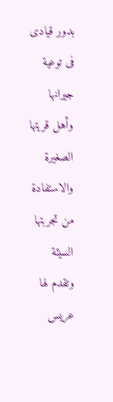بدور قيادى فى توعية جيرانها وأهل قريتها الصغيرة والاستفادة من تجربتها السيئة وتقدم لها عريس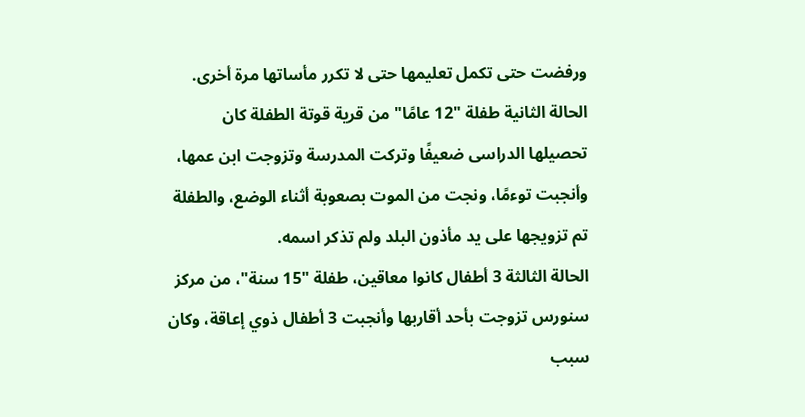ورفضت حتى تكمل تعليمها حتى لا تكرر مأساتها مرة أخرى.
الحالة الثانية طفلة "12 عامًا" من قرية قوتة الطفلة كان تحصيلها الدراسى ضعيفًا وتركت المدرسة وتزوجت ابن عمها، وأنجبت توءمًا، ونجت من الموت بصعوبة أثناء الوضع، والطفلة تم تزويجها على يد مأذون البلد ولم تذكر اسمه.
الحالة الثالثة 3 أطفال كانوا معاقين، طفلة "15 سنة"، من مركز سنورس تزوجت بأحد أقاربها وأنجبت 3 أطفال ذوي إعاقة، وكان سبب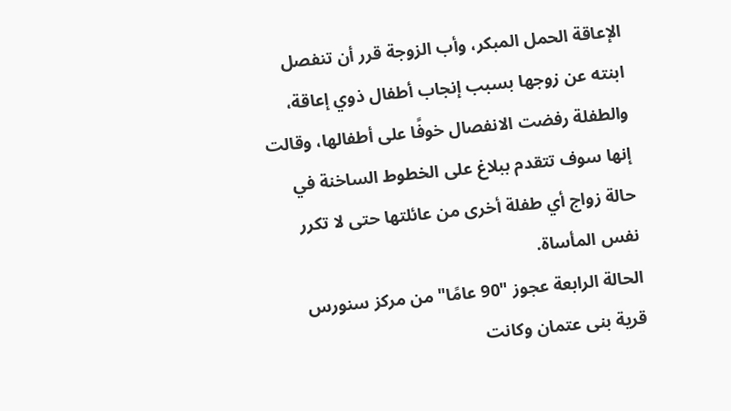الإعاقة الحمل المبكر، وأب الزوجة قرر أن تنفصل ابنته عن زوجها بسبب إنجاب أطفال ذوي إعاقة، والطفلة رفضت الانفصال خوفًا على أطفالها، وقالت إنها سوف تتقدم ببلاغ على الخطوط الساخنة في حالة زواج أي طفلة أخرى من عائلتها حتى لا تكرر نفس المأساة.
الحالة الرابعة عجوز "90 عامًا" من مركز سنورس قرية بنى عتمان وكانت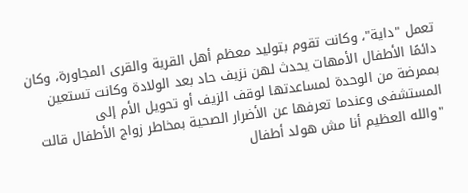تعمل "داية"، وكانت تقوم بتوليد معظم أهل القرية والقرى المجاورة، وكان دائمًا الأطفال الأمهات يحدث لهن نزيف حاد بعد الولادة وكانت تستعين بممرضة من الوحدة لمساعدتها لوقف الزيف أو تحويل الأم إلى المستشفى وعندما تعرفها عن الأضرار الصحية بمخاطر زواج الأطفال قالت "والله العظيم أنا مش هولد أطفال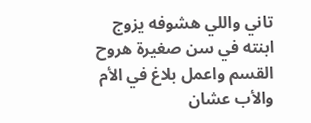تاني واللي هشوفه يزوج ابنته في سن صغيرة هروح القسم واعمل بلاغ في الأم والأب عشان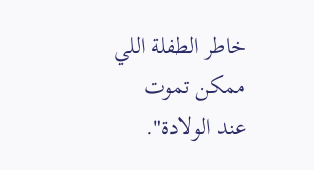خاطر الطفلة اللي ممكن تموت عند الولادة".